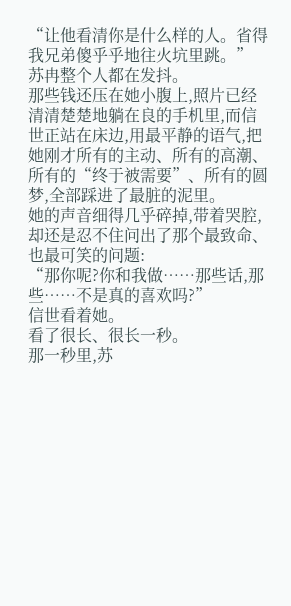“让他看清你是什么样的人。省得我兄弟傻乎乎地往火坑里跳。”
苏冉整个人都在发抖。
那些钱还压在她小腹上,照片已经清清楚楚地躺在良的手机里,而信世正站在床边,用最平静的语气,把她刚才所有的主动、所有的高潮、所有的“终于被需要”、所有的圆梦,全部踩进了最脏的泥里。
她的声音细得几乎碎掉,带着哭腔,却还是忍不住问出了那个最致命、也最可笑的问题:
“那你呢?你和我做……那些话,那些……不是真的喜欢吗?”
信世看着她。
看了很长、很长一秒。
那一秒里,苏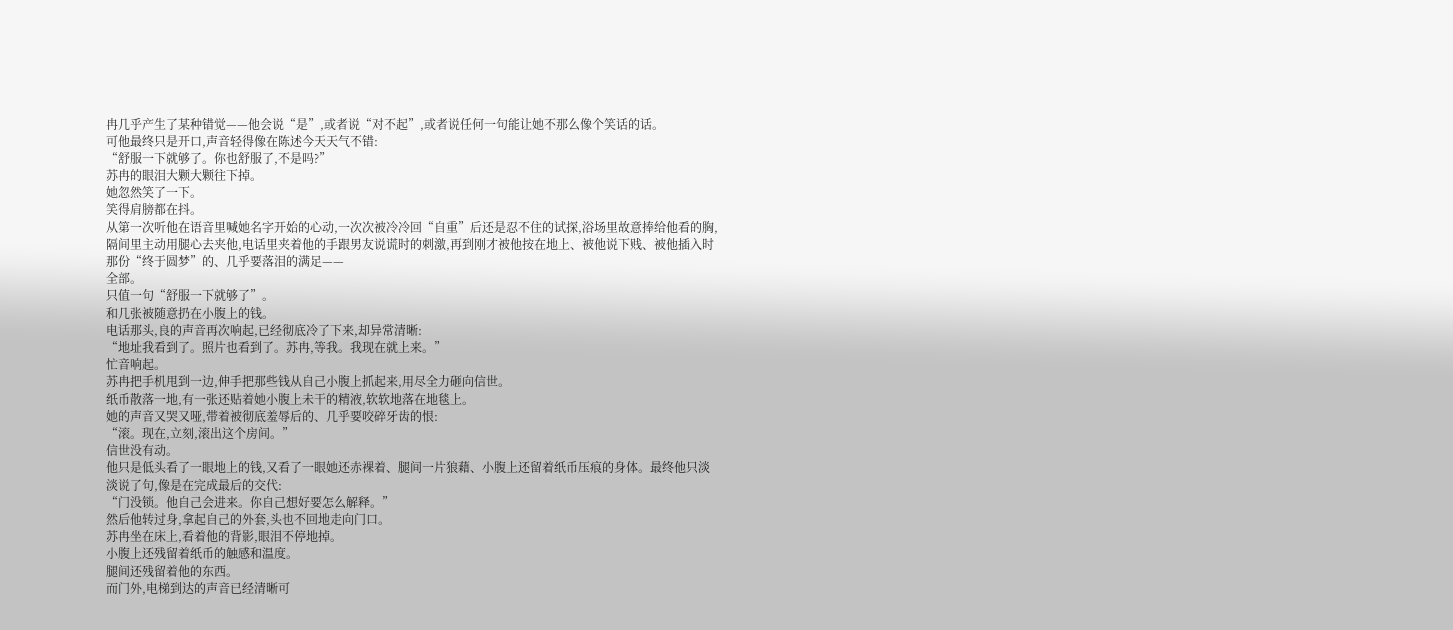冉几乎产生了某种错觉——他会说“是”,或者说“对不起”,或者说任何一句能让她不那么像个笑话的话。
可他最终只是开口,声音轻得像在陈述今天天气不错:
“舒服一下就够了。你也舒服了,不是吗?”
苏冉的眼泪大颗大颗往下掉。
她忽然笑了一下。
笑得肩膀都在抖。
从第一次听他在语音里喊她名字开始的心动,一次次被冷冷回“自重”后还是忍不住的试探,浴场里故意捧给他看的胸,隔间里主动用腿心去夹他,电话里夹着他的手跟男友说谎时的刺激,再到刚才被他按在地上、被他说下贱、被他插入时那份“终于圆梦”的、几乎要落泪的满足——
全部。
只值一句“舒服一下就够了”。
和几张被随意扔在小腹上的钱。
电话那头,良的声音再次响起,已经彻底冷了下来,却异常清晰:
“地址我看到了。照片也看到了。苏冉,等我。我现在就上来。”
忙音响起。
苏冉把手机甩到一边,伸手把那些钱从自己小腹上抓起来,用尽全力砸向信世。
纸币散落一地,有一张还贴着她小腹上未干的精液,软软地落在地毯上。
她的声音又哭又哑,带着被彻底羞辱后的、几乎要咬碎牙齿的恨:
“滚。现在,立刻,滚出这个房间。”
信世没有动。
他只是低头看了一眼地上的钱,又看了一眼她还赤裸着、腿间一片狼藉、小腹上还留着纸币压痕的身体。最终他只淡淡说了句,像是在完成最后的交代:
“门没锁。他自己会进来。你自己想好要怎么解释。”
然后他转过身,拿起自己的外套,头也不回地走向门口。
苏冉坐在床上,看着他的背影,眼泪不停地掉。
小腹上还残留着纸币的触感和温度。
腿间还残留着他的东西。
而门外,电梯到达的声音已经清晰可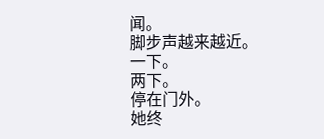闻。
脚步声越来越近。
一下。
两下。
停在门外。
她终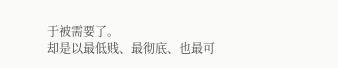于被需要了。
却是以最低贱、最彻底、也最可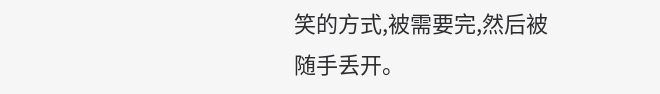笑的方式,被需要完,然后被随手丢开。